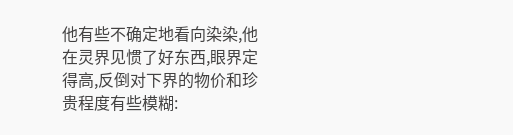他有些不确定地看向染染,他在灵界见惯了好东西,眼界定得高,反倒对下界的物价和珍贵程度有些模糊: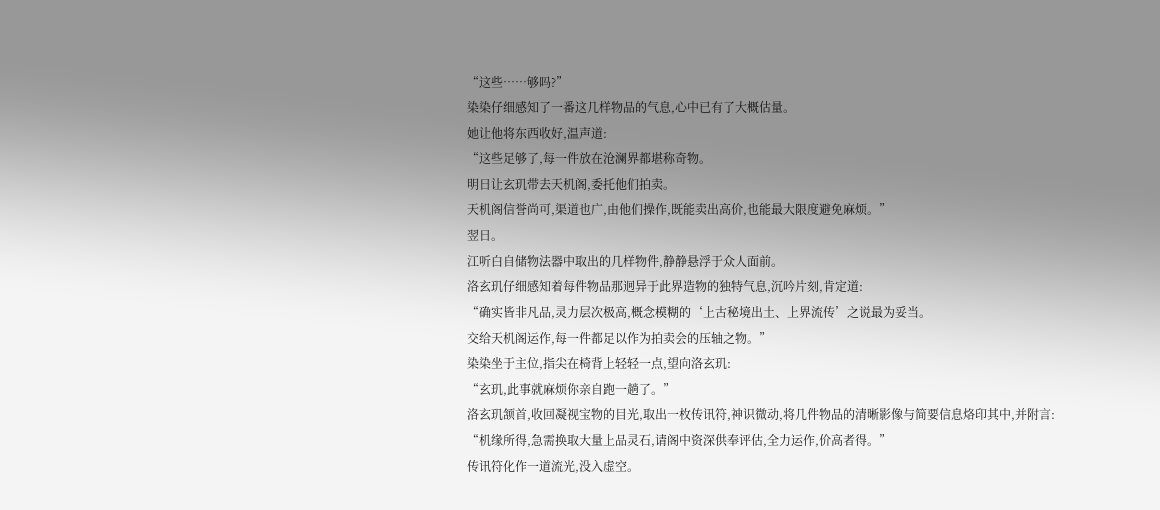“这些……够吗?”
染染仔细感知了一番这几样物品的气息,心中已有了大概估量。
她让他将东西收好,温声道:
“这些足够了,每一件放在沧澜界都堪称奇物。
明日让玄玑带去天机阁,委托他们拍卖。
天机阁信誉尚可,渠道也广,由他们操作,既能卖出高价,也能最大限度避免麻烦。”
翌日。
江听白自储物法器中取出的几样物件,静静悬浮于众人面前。
洛玄玑仔细感知着每件物品那迥异于此界造物的独特气息,沉吟片刻,肯定道:
“确实皆非凡品,灵力层次极高,概念模糊的‘上古秘境出土、上界流传’之说最为妥当。
交给天机阁运作,每一件都足以作为拍卖会的压轴之物。”
染染坐于主位,指尖在椅背上轻轻一点,望向洛玄玑:
“玄玑,此事就麻烦你亲自跑一趟了。”
洛玄玑颔首,收回凝视宝物的目光,取出一枚传讯符,神识微动,将几件物品的清晰影像与简要信息烙印其中,并附言:
“机缘所得,急需换取大量上品灵石,请阁中资深供奉评估,全力运作,价高者得。”
传讯符化作一道流光,没入虚空。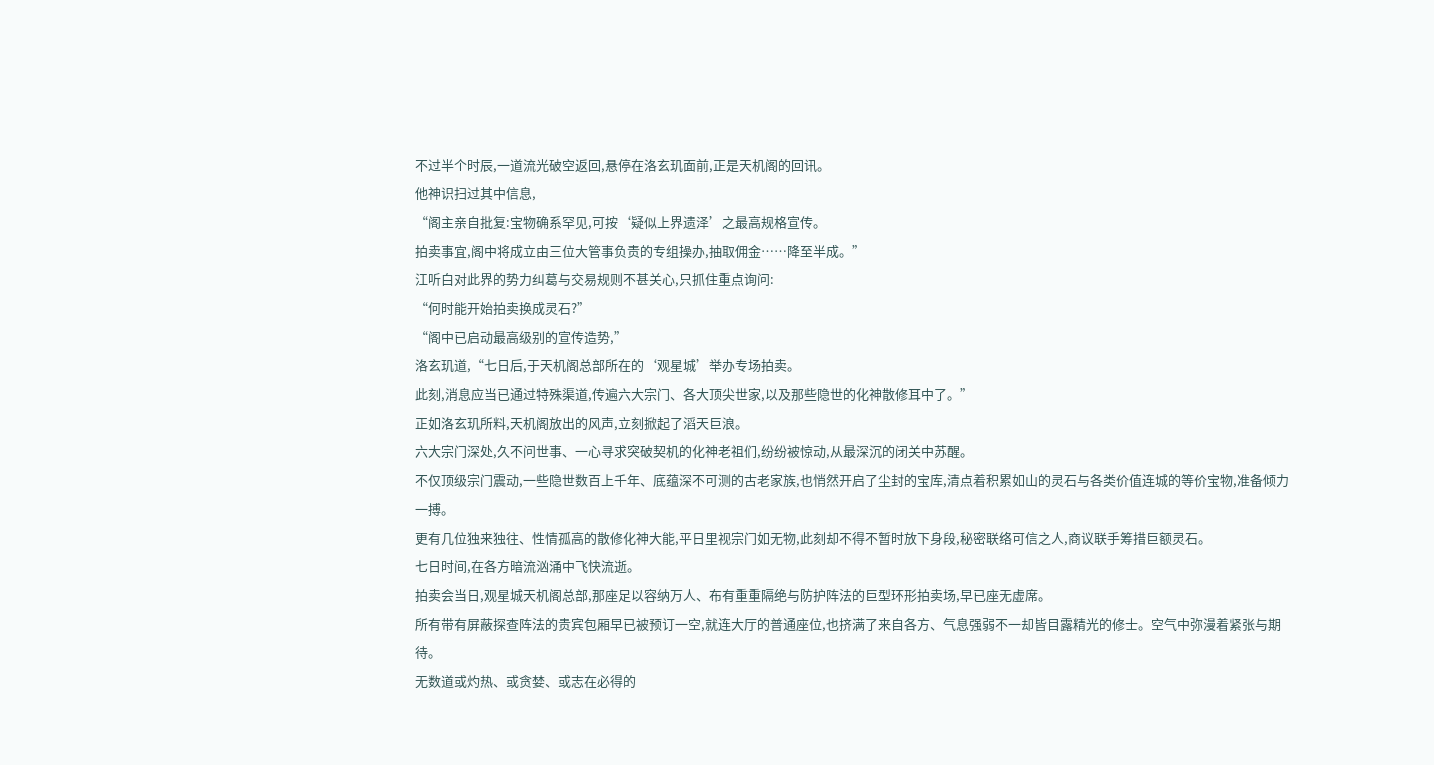不过半个时辰,一道流光破空返回,悬停在洛玄玑面前,正是天机阁的回讯。
他神识扫过其中信息,
“阁主亲自批复:宝物确系罕见,可按‘疑似上界遗泽’之最高规格宣传。
拍卖事宜,阁中将成立由三位大管事负责的专组操办,抽取佣金……降至半成。”
江听白对此界的势力纠葛与交易规则不甚关心,只抓住重点询问:
“何时能开始拍卖换成灵石?”
“阁中已启动最高级别的宣传造势,”
洛玄玑道,“七日后,于天机阁总部所在的‘观星城’举办专场拍卖。
此刻,消息应当已通过特殊渠道,传遍六大宗门、各大顶尖世家,以及那些隐世的化神散修耳中了。”
正如洛玄玑所料,天机阁放出的风声,立刻掀起了滔天巨浪。
六大宗门深处,久不问世事、一心寻求突破契机的化神老祖们,纷纷被惊动,从最深沉的闭关中苏醒。
不仅顶级宗门震动,一些隐世数百上千年、底蕴深不可测的古老家族,也悄然开启了尘封的宝库,清点着积累如山的灵石与各类价值连城的等价宝物,准备倾力一搏。
更有几位独来独往、性情孤高的散修化神大能,平日里视宗门如无物,此刻却不得不暂时放下身段,秘密联络可信之人,商议联手筹措巨额灵石。
七日时间,在各方暗流汹涌中飞快流逝。
拍卖会当日,观星城天机阁总部,那座足以容纳万人、布有重重隔绝与防护阵法的巨型环形拍卖场,早已座无虚席。
所有带有屏蔽探查阵法的贵宾包厢早已被预订一空,就连大厅的普通座位,也挤满了来自各方、气息强弱不一却皆目露精光的修士。空气中弥漫着紧张与期待。
无数道或灼热、或贪婪、或志在必得的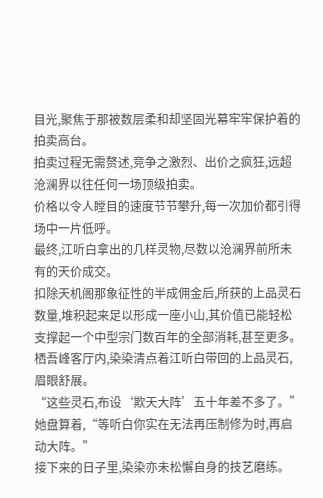目光,聚焦于那被数层柔和却坚固光幕牢牢保护着的拍卖高台。
拍卖过程无需赘述,竞争之激烈、出价之疯狂,远超沧澜界以往任何一场顶级拍卖。
价格以令人瞠目的速度节节攀升,每一次加价都引得场中一片低呼。
最终,江听白拿出的几样灵物,尽数以沧澜界前所未有的天价成交。
扣除天机阁那象征性的半成佣金后,所获的上品灵石数量,堆积起来足以形成一座小山,其价值已能轻松支撑起一个中型宗门数百年的全部消耗,甚至更多。
栖吾峰客厅内,染染清点着江听白带回的上品灵石,眉眼舒展。
“这些灵石,布设‘欺天大阵’五十年差不多了。”
她盘算着,“等听白你实在无法再压制修为时,再启动大阵。”
接下来的日子里,染染亦未松懈自身的技艺磨练。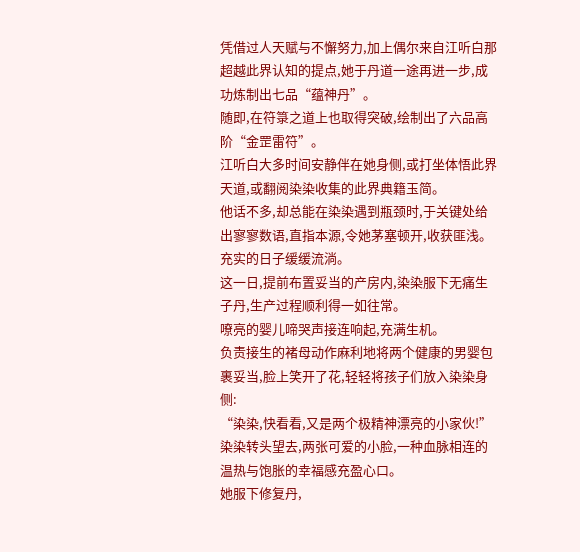凭借过人天赋与不懈努力,加上偶尔来自江听白那超越此界认知的提点,她于丹道一途再进一步,成功炼制出七品“蕴神丹”。
随即,在符箓之道上也取得突破,绘制出了六品高阶“金罡雷符”。
江听白大多时间安静伴在她身侧,或打坐体悟此界天道,或翻阅染染收集的此界典籍玉简。
他话不多,却总能在染染遇到瓶颈时,于关键处给出寥寥数语,直指本源,令她茅塞顿开,收获匪浅。
充实的日子缓缓流淌。
这一日,提前布置妥当的产房内,染染服下无痛生子丹,生产过程顺利得一如往常。
嘹亮的婴儿啼哭声接连响起,充满生机。
负责接生的褚母动作麻利地将两个健康的男婴包裹妥当,脸上笑开了花,轻轻将孩子们放入染染身侧:
“染染,快看看,又是两个极精神漂亮的小家伙!”
染染转头望去,两张可爱的小脸,一种血脉相连的温热与饱胀的幸福感充盈心口。
她服下修复丹,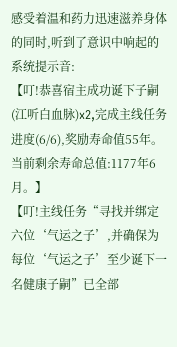感受着温和药力迅速滋养身体的同时,听到了意识中响起的系统提示音:
【叮!恭喜宿主成功诞下子嗣(江听白血脉)x2,完成主线任务进度(6/6),奖励寿命值55年。
当前剩余寿命总值:1177年6月。】
【叮!主线任务“寻找并绑定六位‘气运之子’,并确保为每位‘气运之子’至少诞下一名健康子嗣”已全部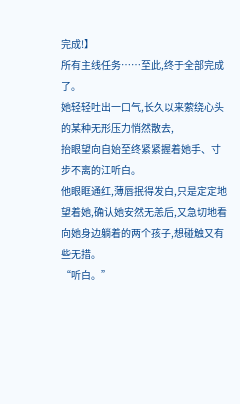完成!】
所有主线任务……至此,终于全部完成了。
她轻轻吐出一口气,长久以来萦绕心头的某种无形压力悄然散去,
抬眼望向自始至终紧紧握着她手、寸步不离的江听白。
他眼眶通红,薄唇抿得发白,只是定定地望着她,确认她安然无恙后,又急切地看向她身边躺着的两个孩子,想碰触又有些无措。
“听白。”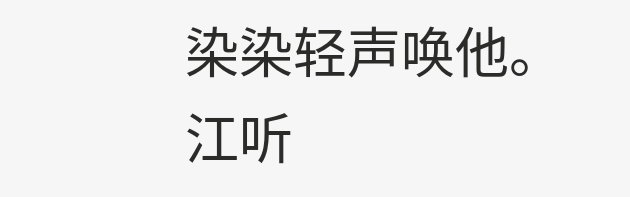染染轻声唤他。
江听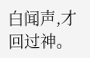白闻声,才回过神。